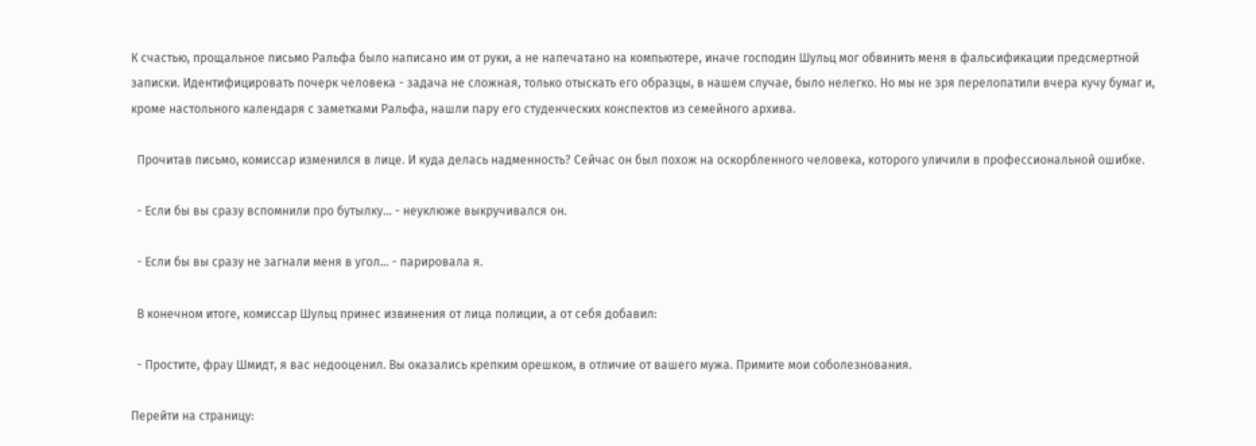К счастью, прощальное письмо Ральфа было написано им от руки, а не напечатано на компьютере, иначе господин Шульц мог обвинить меня в фальсификации предсмертной записки. Идентифицировать почерк человека - задача не сложная, только отыскать его образцы, в нашем случае, было нелегко. Но мы не зря перелопатили вчера кучу бумаг и, кроме настольного календаря с заметками Ральфа, нашли пару его студенческих конспектов из семейного архива.

  Прочитав письмо, комиссар изменился в лице. И куда делась надменность? Сейчас он был похож на оскорбленного человека, которого уличили в профессиональной ошибке.

  - Если бы вы сразу вспомнили про бутылку... - неуклюже выкручивался он.

  - Если бы вы сразу не загнали меня в угол... - парировала я.

  В конечном итоге, комиссар Шульц принес извинения от лица полиции, а от себя добавил:

  - Простите, фрау Шмидт, я вас недооценил. Вы оказались крепким орешком, в отличие от вашего мужа. Примите мои соболезнования.

Перейти на страницу: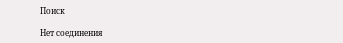Поиск

Нет соединения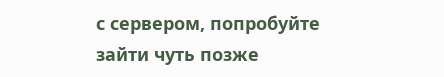с сервером, попробуйте зайти чуть позже